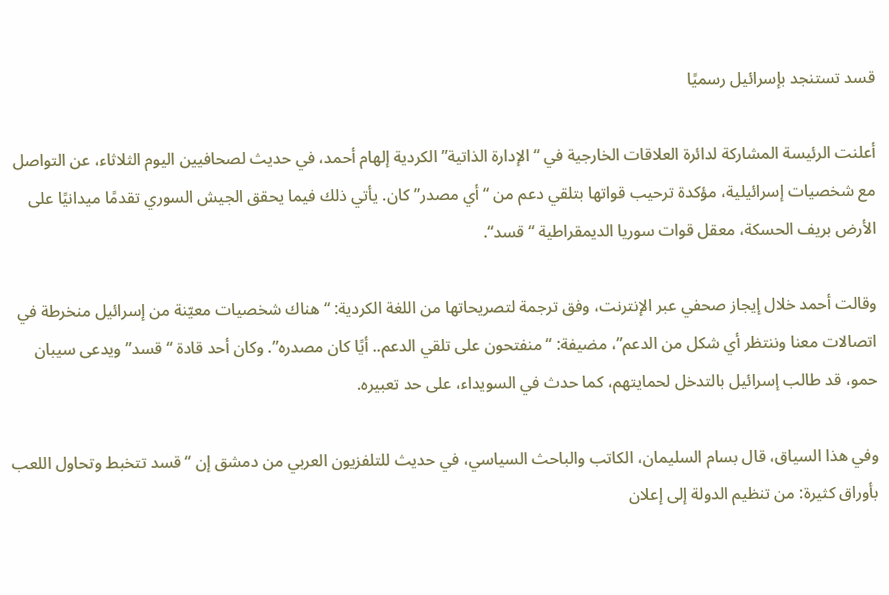قسد تستنجد بإسرائيل رسميًا

أعلنت الرئيسة المشاركة لدائرة العلاقات الخارجية في “الإدارة الذاتية” الكردية إلهام أحمد، في حديث لصحافيين اليوم الثلاثاء، عن التواصل مع شخصيات إسرائيلية، مؤكدة ترحيب قواتها بتلقي دعم من “أي مصدر” كان. يأتي ذلك فيما يحقق الجيش السوري تقدمًا ميدانيًا على الأرض بريف الحسكة، معقل قوات سوريا الديمقراطية “قسد“.

وقالت أحمد خلال إيجاز صحفي عبر الإنترنت، وفق ترجمة لتصريحاتها من اللغة الكردية: “هناك شخصيات معيّنة من إسرائيل منخرطة في اتصالات معنا وننتظر أي شكل من الدعم”، مضيفة: “منفتحون على تلقي الدعم.. أيًا كان مصدره”. وكان أحد قادة “قسد” ويدعى سيبان حمو، قد طالب إسرائيل بالتدخل لحمايتهم، كما حدث في السويداء، على حد تعبيره.

وفي هذا السياق، قال بسام السليمان، الكاتب والباحث السياسي، في حديث للتلفزيون العربي من دمشق إن “قسد تتخبط وتحاول اللعب بأوراق كثيرة: من تنظيم الدولة إلى إعلان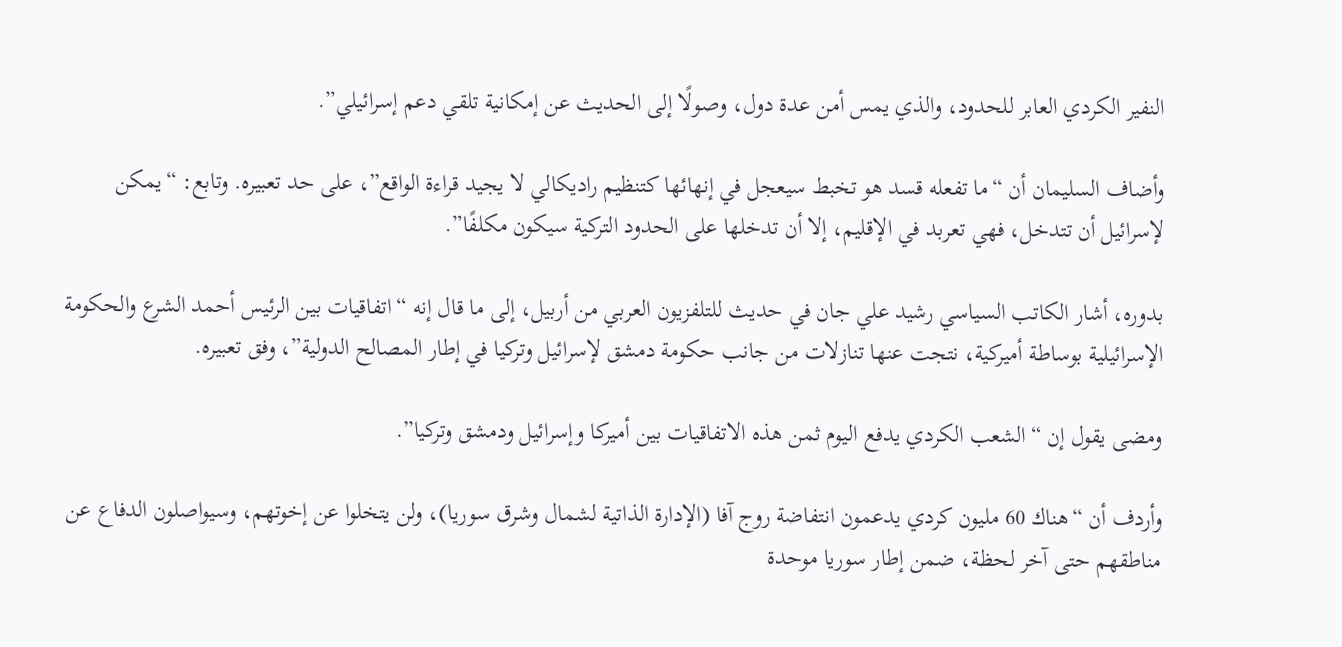النفير الكردي العابر للحدود، والذي يمس أمن عدة دول، وصولًا إلى الحديث عن إمكانية تلقي دعم إسرائيلي”.

وأضاف السليمان أن “ما تفعله قسد هو تخبط سيعجل في إنهائها كتنظيم راديكالي لا يجيد قراءة الواقع”، على حد تعبيره. وتابع: “يمكن لإسرائيل أن تتدخل، فهي تعربد في الإقليم، إلا أن تدخلها على الحدود التركية سيكون مكلفًا”.

بدوره، أشار الكاتب السياسي رشيد علي جان في حديث للتلفزيون العربي من أربيل، إلى ما قال إنه “اتفاقيات بين الرئيس أحمد الشرع والحكومة الإسرائيلية بوساطة أميركية، نتجت عنها تنازلات من جانب حكومة دمشق لإسرائيل وتركيا في إطار المصالح الدولية”، وفق تعبيره.

ومضى يقول إن “الشعب الكردي يدفع اليوم ثمن هذه الاتفاقيات بين أميركا وإسرائيل ودمشق وتركيا”.

وأردف أن “هناك 60 مليون كردي يدعمون انتفاضة روج آفا (الإدارة الذاتية لشمال وشرق سوريا)، ولن يتخلوا عن إخوتهم، وسيواصلون الدفاع عن مناطقهم حتى آخر لحظة، ضمن إطار سوريا موحدة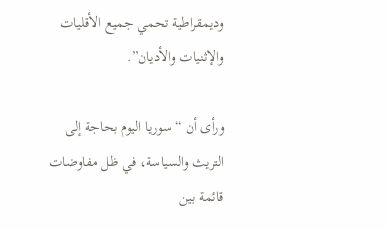وديمقراطية تحمي جميع الأقليات والإثنيات والأديان”.

ورأى أن “سوريا اليوم بحاجة إلى التريث والسياسة، في ظل مفاوضات قائمة بين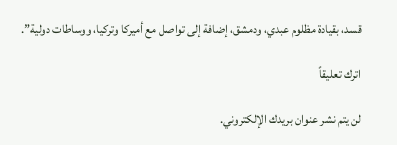قسد، بقيادة مظلوم عبدي، ودمشق، إضافة إلى تواصل مع أميركا وتركيا، ووساطات دولية”.

اترك تعليقاً

لن يتم نشر عنوان بريدك الإلكتروني.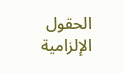الحقول الإلزامية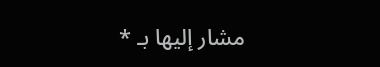مشار إليها بـ *